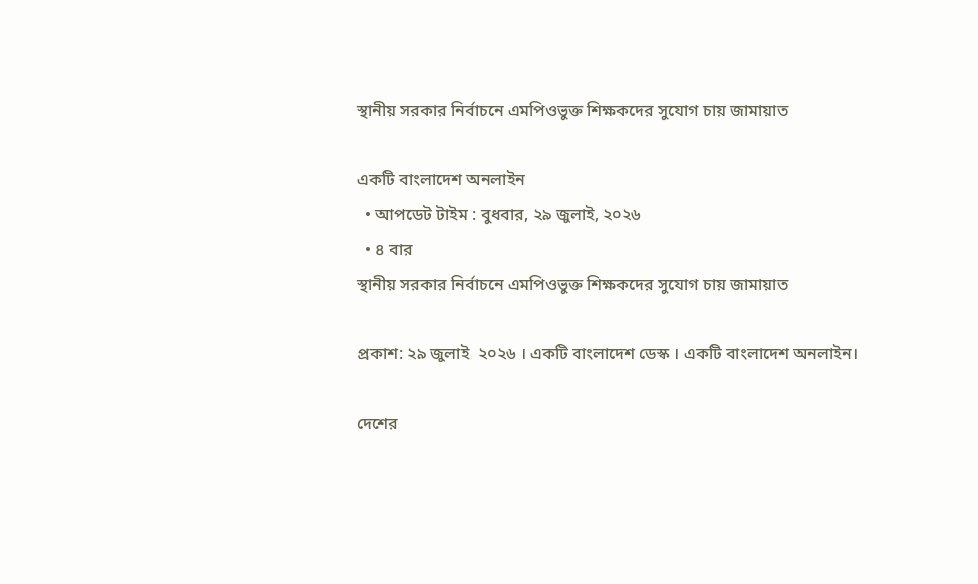স্থানীয় সরকার নির্বাচনে এমপিওভুক্ত শিক্ষকদের সুযোগ চায় জামায়াত

একটি বাংলাদেশ অনলাইন
  • আপডেট টাইম : বুধবার, ২৯ জুলাই, ২০২৬
  • ৪ বার
স্থানীয় সরকার নির্বাচনে এমপিওভুক্ত শিক্ষকদের সুযোগ চায় জামায়াত

প্রকাশ: ২৯ জুলাই  ২০২৬ । একটি বাংলাদেশ ডেস্ক । একটি বাংলাদেশ অনলাইন।

দেশের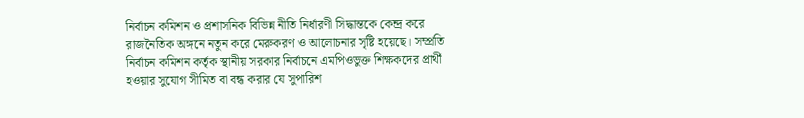নির্বাচন কমিশন ও প্রশাসনিক বিভিন্ন নীতি নির্ধারণী সিদ্ধান্তকে কেন্দ্র করে রাজনৈতিক অঙ্গনে নতুন করে মেরুকরণ ও আলোচনার সৃষ্টি হয়েছে। সম্প্রতি নির্বাচন কমিশন কর্তৃক স্থানীয় সরকার নির্বাচনে এমপিওভুক্ত শিক্ষকদের প্রার্থী হওয়ার সুযোগ সীমিত বা বন্ধ করার যে সুপারিশ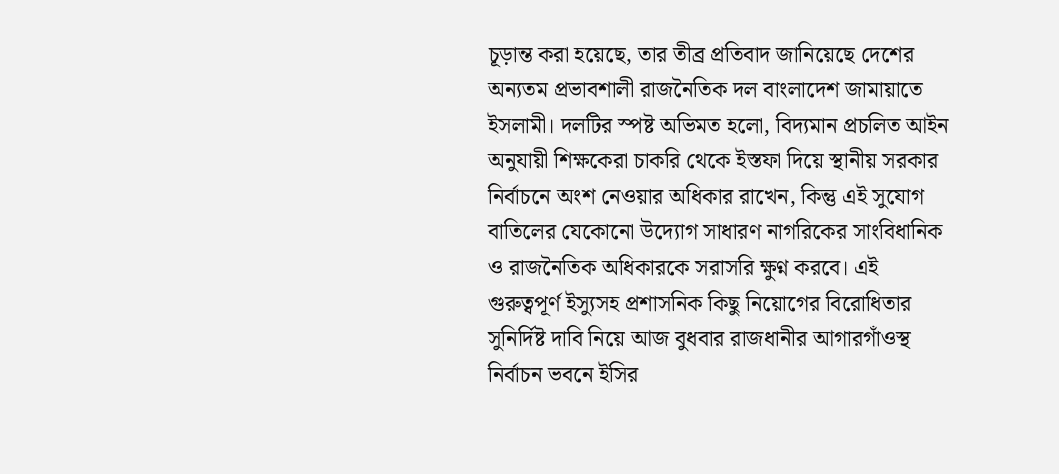চূড়ান্ত করা হয়েছে, তার তীব্র প্রতিবাদ জানিয়েছে দেশের অন্যতম প্রভাবশালী রাজনৈতিক দল বাংলাদেশ জামায়াতে ইসলামী। দলটির স্পষ্ট অভিমত হলো, বিদ্যমান প্রচলিত আইন অনুযায়ী শিক্ষকেরা চাকরি থেকে ইস্তফা দিয়ে স্থানীয় সরকার নির্বাচনে অংশ নেওয়ার অধিকার রাখেন, কিন্তু এই সুযোগ বাতিলের যেকোনো উদ্যোগ সাধারণ নাগরিকের সাংবিধানিক ও রাজনৈতিক অধিকারকে সরাসরি ক্ষুণ্ন করবে। এই গুরুত্বপূর্ণ ইস্যুসহ প্রশাসনিক কিছু নিয়োগের বিরোধিতার সুনির্দিষ্ট দাবি নিয়ে আজ বুধবার রাজধানীর আগারগাঁওস্থ নির্বাচন ভবনে ইসির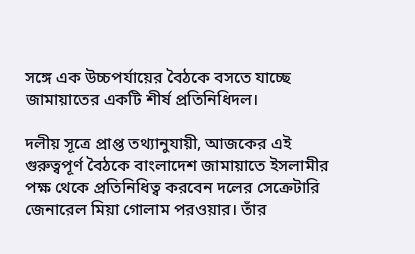সঙ্গে এক উচ্চপর্যায়ের বৈঠকে বসতে যাচ্ছে জামায়াতের একটি শীর্ষ প্রতিনিধিদল।

দলীয় সূত্রে প্রাপ্ত তথ্যানুযায়ী, আজকের এই গুরুত্বপূর্ণ বৈঠকে বাংলাদেশ জামায়াতে ইসলামীর পক্ষ থেকে প্রতিনিধিত্ব করবেন দলের সেক্রেটারি জেনারেল মিয়া গোলাম পরওয়ার। তাঁর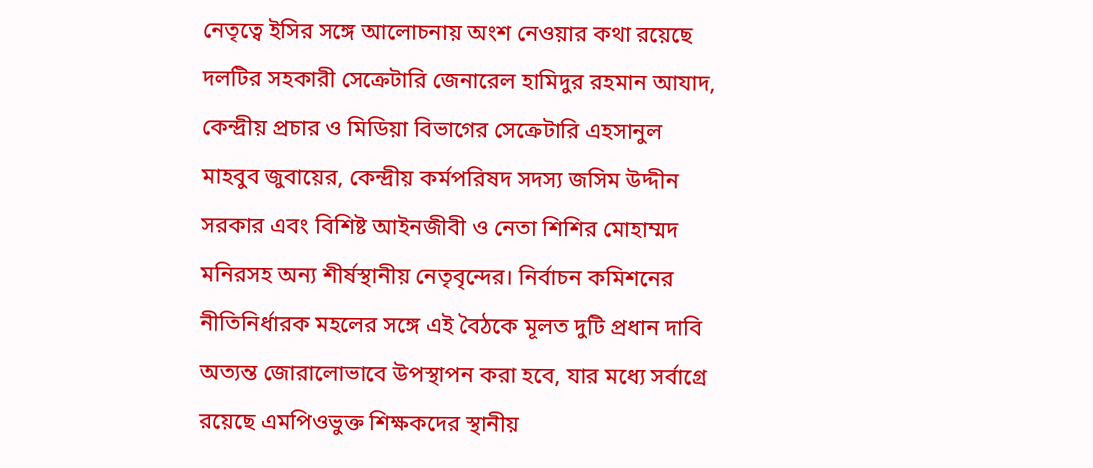নেতৃত্বে ইসির সঙ্গে আলোচনায় অংশ নেওয়ার কথা রয়েছে দলটির সহকারী সেক্রেটারি জেনারেল হামিদুর রহমান আযাদ, কেন্দ্রীয় প্রচার ও মিডিয়া বিভাগের সেক্রেটারি এহসানুল মাহবুব জুবায়ের, কেন্দ্রীয় কর্মপরিষদ সদস্য জসিম উদ্দীন সরকার এবং বিশিষ্ট আইনজীবী ও নেতা শিশির মোহাম্মদ মনিরসহ অন্য শীর্ষস্থানীয় নেতৃবৃন্দের। নির্বাচন কমিশনের নীতিনির্ধারক মহলের সঙ্গে এই বৈঠকে মূলত দুটি প্রধান দাবি অত্যন্ত জোরালোভাবে উপস্থাপন করা হবে, যার মধ্যে সর্বাগ্রে রয়েছে এমপিওভুক্ত শিক্ষকদের স্থানীয়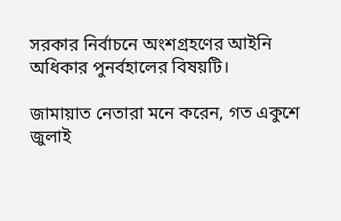সরকার নির্বাচনে অংশগ্রহণের আইনি অধিকার পুনর্বহালের বিষয়টি।

জামায়াত নেতারা মনে করেন, গত একুশে জুলাই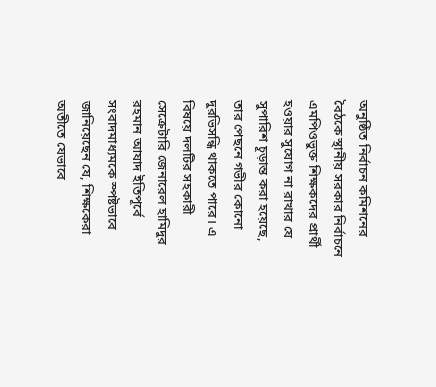অনুষ্ঠিত নির্বাচন কমিশনের বৈঠকে স্থানীয় সরকার নির্বাচনে এমপিওভুক্ত শিক্ষকদের প্রার্থী হওয়ার সুযোগ না রাখার যে সুপারিশ চূড়ান্ত করা হয়েছে, তার পেছনে গভীর কোনো দুরভিসন্ধি থাকতে পারে। এ বিষয়ে দলটির সহকারী সেক্রেটারি জেনারেল হামিদুর রহমান আযাদ ইতিপূর্বে সংবাদমাধ্যমকে স্পষ্টভাবে জানিয়েছেন যে, শিক্ষকেরা অতীতে যেভাবে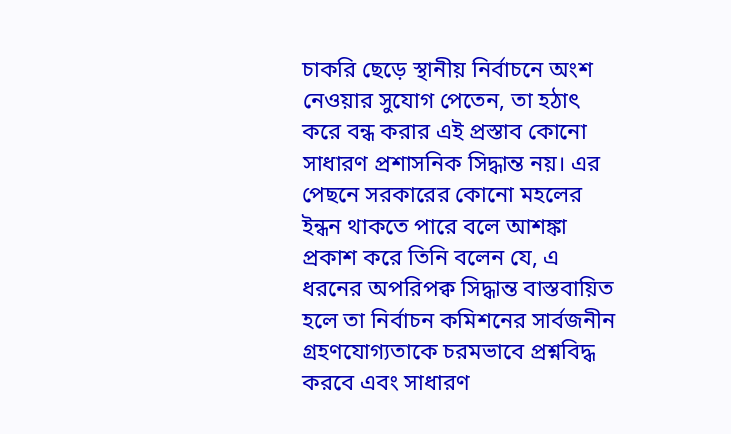চাকরি ছেড়ে স্থানীয় নির্বাচনে অংশ নেওয়ার সুযোগ পেতেন, তা হঠাৎ করে বন্ধ করার এই প্রস্তাব কোনো সাধারণ প্রশাসনিক সিদ্ধান্ত নয়। এর পেছনে সরকারের কোনো মহলের ইন্ধন থাকতে পারে বলে আশঙ্কা প্রকাশ করে তিনি বলেন যে, এ ধরনের অপরিপক্ব সিদ্ধান্ত বাস্তবায়িত হলে তা নির্বাচন কমিশনের সার্বজনীন গ্রহণযোগ্যতাকে চরমভাবে প্রশ্নবিদ্ধ করবে এবং সাধারণ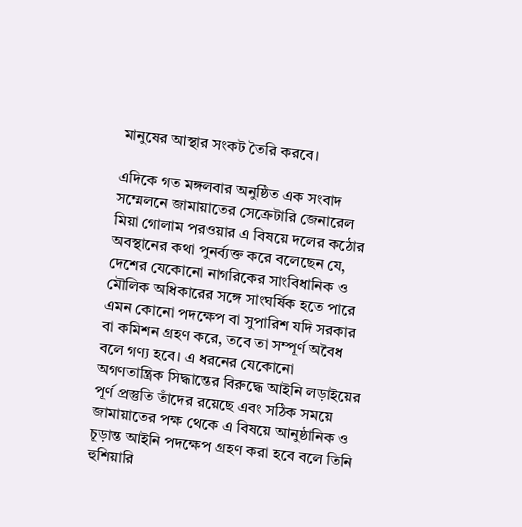মানুষের আস্থার সংকট তৈরি করবে।

এদিকে গত মঙ্গলবার অনুষ্ঠিত এক সংবাদ সম্মেলনে জামায়াতের সেক্রেটারি জেনারেল মিয়া গোলাম পরওয়ার এ বিষয়ে দলের কঠোর অবস্থানের কথা পুনর্ব্যক্ত করে বলেছেন যে, দেশের যেকোনো নাগরিকের সাংবিধানিক ও মৌলিক অধিকারের সঙ্গে সাংঘর্ষিক হতে পারে এমন কোনো পদক্ষেপ বা সুপারিশ যদি সরকার বা কমিশন গ্রহণ করে, তবে তা সম্পূর্ণ অবৈধ বলে গণ্য হবে। এ ধরনের যেকোনো অগণতান্ত্রিক সিদ্ধান্তের বিরুদ্ধে আইনি লড়াইয়ের পূর্ণ প্রস্তুতি তাঁদের রয়েছে এবং সঠিক সময়ে জামায়াতের পক্ষ থেকে এ বিষয়ে আনুষ্ঠানিক ও চূড়ান্ত আইনি পদক্ষেপ গ্রহণ করা হবে বলে তিনি হুশিয়ারি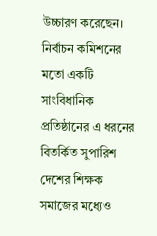উচ্চারণ করেছেন। নির্বাচন কমিশনের মতো একটি সাংবিধানিক প্রতিষ্ঠানের এ ধরনের বিতর্কিত সুপারিশ দেশের শিক্ষক সমাজের মধ্যেও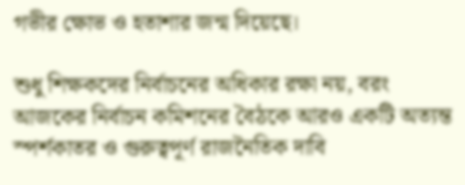গভীর ক্ষোভ ও হতাশার জন্ম দিয়েছে।

শুধু শিক্ষকদের নির্বাচনের অধিকার রক্ষা নয়, বরং আজকের নির্বাচন কমিশনের বৈঠকে আরও একটি অত্যন্ত স্পর্শকাতর ও গুরুত্বপূর্ণ রাজনৈতিক দাবি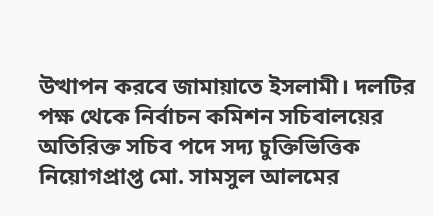উত্থাপন করবে জামায়াতে ইসলামী। দলটির পক্ষ থেকে নির্বাচন কমিশন সচিবালয়ের অতিরিক্ত সচিব পদে সদ্য চুক্তিভিত্তিক নিয়োগপ্রাপ্ত মো. সামসুল আলমের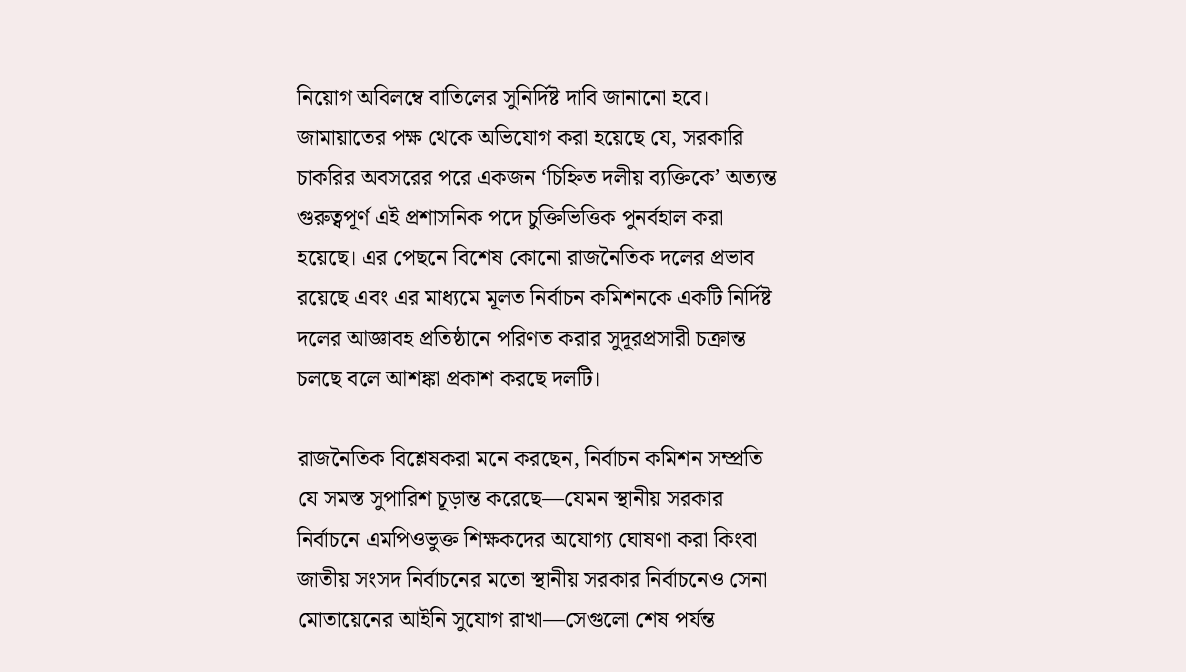নিয়োগ অবিলম্বে বাতিলের সুনির্দিষ্ট দাবি জানানো হবে। জামায়াতের পক্ষ থেকে অভিযোগ করা হয়েছে যে, সরকারি চাকরির অবসরের পরে একজন ‘চিহ্নিত দলীয় ব্যক্তিকে’ অত্যন্ত গুরুত্বপূর্ণ এই প্রশাসনিক পদে চুক্তিভিত্তিক পুনর্বহাল করা হয়েছে। এর পেছনে বিশেষ কোনো রাজনৈতিক দলের প্রভাব রয়েছে এবং এর মাধ্যমে মূলত নির্বাচন কমিশনকে একটি নির্দিষ্ট দলের আজ্ঞাবহ প্রতিষ্ঠানে পরিণত করার সুদূরপ্রসারী চক্রান্ত চলছে বলে আশঙ্কা প্রকাশ করছে দলটি।

রাজনৈতিক বিশ্লেষকরা মনে করছেন, নির্বাচন কমিশন সম্প্রতি যে সমস্ত সুপারিশ চূড়ান্ত করেছে—যেমন স্থানীয় সরকার নির্বাচনে এমপিওভুক্ত শিক্ষকদের অযোগ্য ঘোষণা করা কিংবা জাতীয় সংসদ নির্বাচনের মতো স্থানীয় সরকার নির্বাচনেও সেনা মোতায়েনের আইনি সুযোগ রাখা—সেগুলো শেষ পর্যন্ত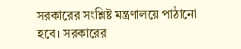সরকারের সংশ্লিষ্ট মন্ত্রণালয়ে পাঠানো হবে। সরকারের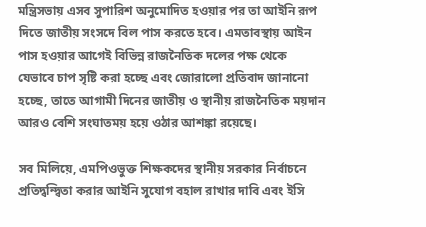মন্ত্রিসভায় এসব সুপারিশ অনুমোদিত হওয়ার পর তা আইনি রূপ দিতে জাতীয় সংসদে বিল পাস করতে হবে। এমতাবস্থায় আইন পাস হওয়ার আগেই বিভিন্ন রাজনৈতিক দলের পক্ষ থেকে যেভাবে চাপ সৃষ্টি করা হচ্ছে এবং জোরালো প্রতিবাদ জানানো হচ্ছে, তাতে আগামী দিনের জাতীয় ও স্থানীয় রাজনৈতিক ময়দান আরও বেশি সংঘাতময় হয়ে ওঠার আশঙ্কা রয়েছে।

সব মিলিয়ে, এমপিওভুক্ত শিক্ষকদের স্থানীয় সরকার নির্বাচনে প্রতিদ্বন্দ্বিতা করার আইনি সুযোগ বহাল রাখার দাবি এবং ইসি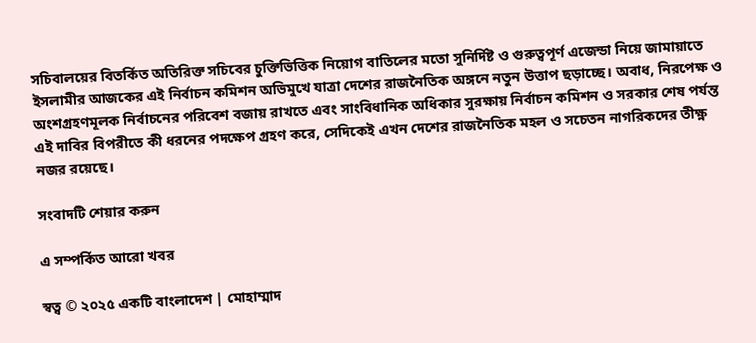সচিবালয়ের বিতর্কিত অতিরিক্ত সচিবের চুক্তিভিত্তিক নিয়োগ বাতিলের মতো সুনির্দিষ্ট ও গুরুত্বপূর্ণ এজেন্ডা নিয়ে জামায়াতে ইসলামীর আজকের এই নির্বাচন কমিশন অভিমুখে যাত্রা দেশের রাজনৈতিক অঙ্গনে নতুন উত্তাপ ছড়াচ্ছে। অবাধ, নিরপেক্ষ ও অংশগ্রহণমূলক নির্বাচনের পরিবেশ বজায় রাখতে এবং সাংবিধানিক অধিকার সুরক্ষায় নির্বাচন কমিশন ও সরকার শেষ পর্যন্ত এই দাবির বিপরীতে কী ধরনের পদক্ষেপ গ্রহণ করে, সেদিকেই এখন দেশের রাজনৈতিক মহল ও সচেতন নাগরিকদের তীক্ষ্ণ নজর রয়েছে।

সংবাদটি শেয়ার করুন

এ সম্পর্কিত আরো খবর

স্বত্ব © ২০২৫ একটি বাংলাদেশ | মোহাম্মাদ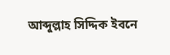আব্দুল্লাহ সিদ্দিক ইবনে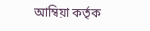আম্বিয়া কর্তৃক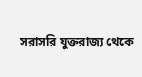সরাসরি যুক্তরাজ্য থেকে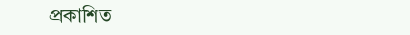প্রকাশিত